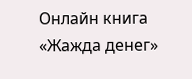Онлайн книга «Жажда денег»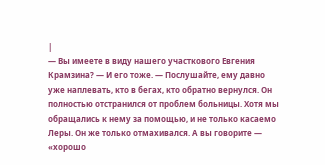|
— Вы имеете в виду нашего участкового Евгения Крамзина? — И его тоже. — Послушайте, ему давно уже наплевать, кто в бегах, кто обратно вернулся. Он полностью отстранился от проблем больницы. Хотя мы обращались к нему за помощью, и не только касаемо Леры. Он же только отмахивался. А вы говорите — «хорошо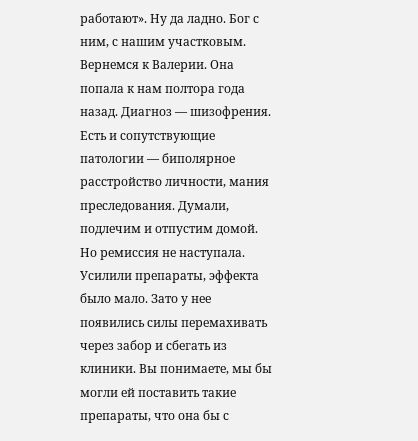работают». Ну да ладно. Бог с ним, с нашим участковым. Вернемся к Валерии. Она попала к нам полтора года назад. Диагноз — шизофрения. Есть и сопутствующие патологии — биполярное расстройство личности, мания преследования. Думали, подлечим и отпустим домой. Но ремиссия не наступала. Усилили препараты, эффекта было мало. Зато у нее появились силы перемахивать через забор и сбегать из клиники. Вы понимаете, мы бы могли ей поставить такие препараты, что она бы с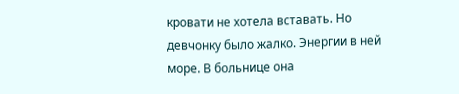кровати не хотела вставать. Но девчонку было жалко. Энергии в ней море. В больнице она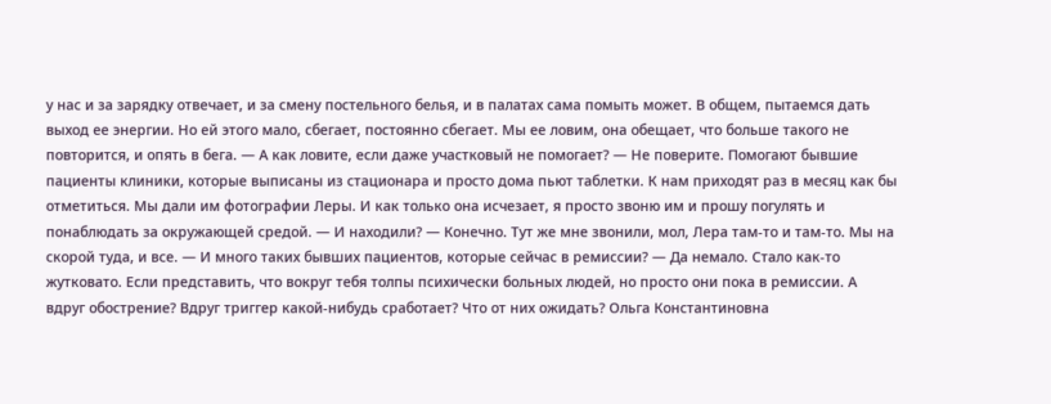у нас и за зарядку отвечает, и за смену постельного белья, и в палатах сама помыть может. В общем, пытаемся дать выход ее энергии. Но ей этого мало, сбегает, постоянно сбегает. Мы ее ловим, она обещает, что больше такого не повторится, и опять в бега. — А как ловите, если даже участковый не помогает? — Не поверите. Помогают бывшие пациенты клиники, которые выписаны из стационара и просто дома пьют таблетки. К нам приходят раз в месяц как бы отметиться. Мы дали им фотографии Леры. И как только она исчезает, я просто звоню им и прошу погулять и понаблюдать за окружающей средой. — И находили? — Конечно. Тут же мне звонили, мол, Лера там-то и там-то. Мы на скорой туда, и все. — И много таких бывших пациентов, которые сейчас в ремиссии? — Да немало. Стало как-то жутковато. Если представить, что вокруг тебя толпы психически больных людей, но просто они пока в ремиссии. А вдруг обострение? Вдруг триггер какой-нибудь сработает? Что от них ожидать? Ольга Константиновна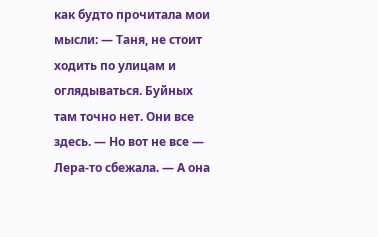как будто прочитала мои мысли: — Таня, не стоит ходить по улицам и оглядываться. Буйных там точно нет. Они все здесь. — Но вот не все — Лера-то сбежала. — А она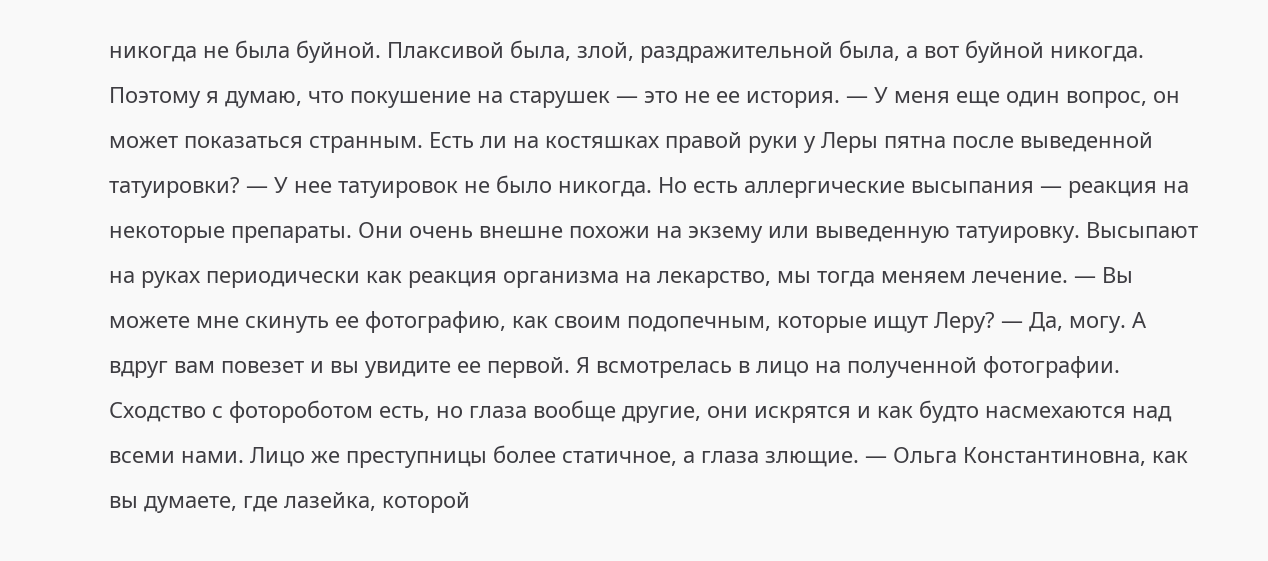никогда не была буйной. Плаксивой была, злой, раздражительной была, а вот буйной никогда. Поэтому я думаю, что покушение на старушек — это не ее история. — У меня еще один вопрос, он может показаться странным. Есть ли на костяшках правой руки у Леры пятна после выведенной татуировки? — У нее татуировок не было никогда. Но есть аллергические высыпания — реакция на некоторые препараты. Они очень внешне похожи на экзему или выведенную татуировку. Высыпают на руках периодически как реакция организма на лекарство, мы тогда меняем лечение. — Вы можете мне скинуть ее фотографию, как своим подопечным, которые ищут Леру? — Да, могу. А вдруг вам повезет и вы увидите ее первой. Я всмотрелась в лицо на полученной фотографии. Сходство с фотороботом есть, но глаза вообще другие, они искрятся и как будто насмехаются над всеми нами. Лицо же преступницы более статичное, а глаза злющие. — Ольга Константиновна, как вы думаете, где лазейка, которой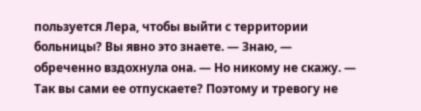пользуется Лера, чтобы выйти с территории больницы? Вы явно это знаете. — Знаю, — обреченно вздохнула она. — Но никому не скажу. — Так вы сами ее отпускаете? Поэтому и тревогу не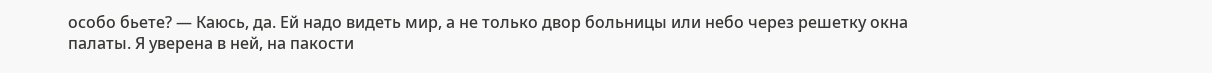особо бьете? — Каюсь, да. Ей надо видеть мир, а не только двор больницы или небо через решетку окна палаты. Я уверена в ней, на пакости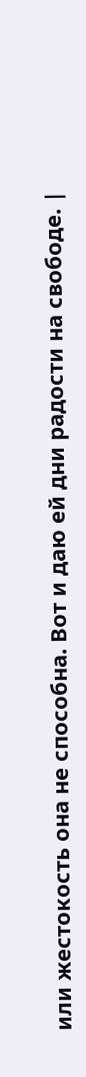или жестокость она не способна. Вот и даю ей дни радости на свободе. |